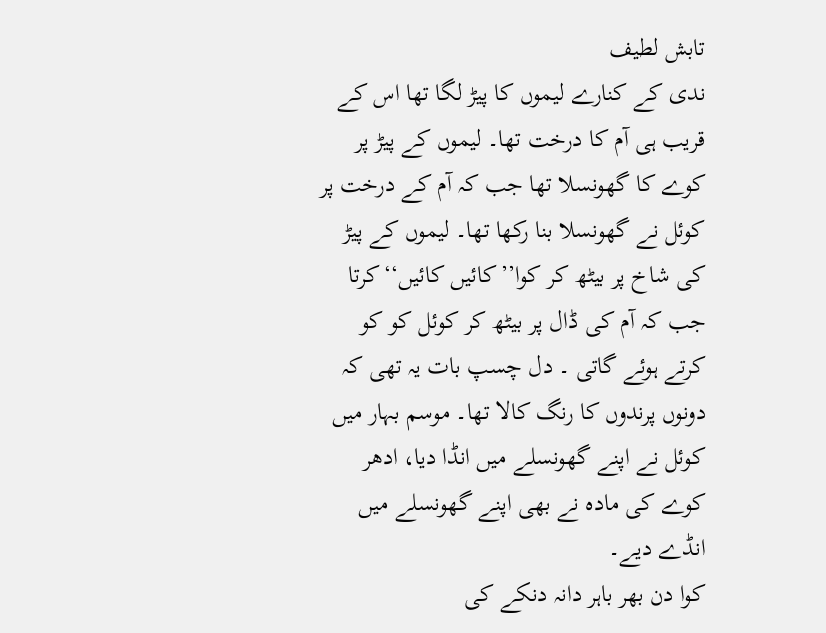تابش لطیف
ندی کے کنارے لیموں کا پیڑ لگا تھا اس کے قریب ہی آم کا درخت تھا۔ لیموں کے پیڑ پر کوے کا گھونسلا تھا جب کہ آم کے درخت پر کوئل نے گھونسلا بنا رکھا تھا۔ لیموں کے پیڑ کی شاخ پر بیٹھ کر کوا’’کائیں کائیں‘‘کرتا جب کہ آم کی ڈال پر بیٹھ کر کوئل کو کو کرتے ہوئے گاتی ۔ دل چسپ بات یہ تھی کہ دونوں پرندوں کا رنگ کالا تھا۔ موسم بہار میں کوئل نے اپنے گھونسلے میں انڈا دیا، ادھر کوے کی مادہ نے بھی اپنے گھونسلے میں انڈے دیے۔
کوا دن بھر باہر دانہ دنکے کی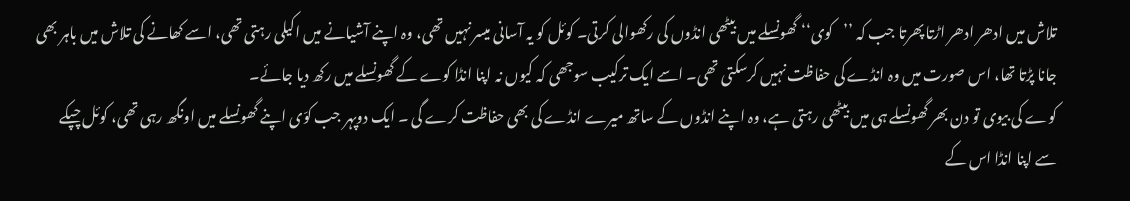تلاش میں ادھر ادھر اڑتا پھرتا جب کہ ’’کوی‘‘ گھونسلے میں بیٹھی انڈوں کی رکھوالی کرتی۔ کوئل کو یہ آسانی میسر نہیں تھی، وہ اپنے آشیانے میں اکیلی رہتی تھی، اسے کھانے کی تلاش میں باہر بھی جانا پڑتا تھا، اس صورت میں وہ انڈے کی حفاظت نہیں کرسکتی تھی۔ اسے ایک ترکیب سوجھی کہ کیوں نہ اپنا انڈا کوے کے گھونسلے میں رکھ دیا جائے۔
کوے کی بیوی تو دن بھر گھونسلے ہی میں بیٹھی رہتی ہے، وہ اپنے انڈوں کے ساتھ میرے انڈے کی بھی حفاظت کرے گی ۔ ایک دوپہر جب کوّی اپنے گھونسلے میں اونگھ رہی تھی، کوئل چپکے سے اپنا انڈا اس کے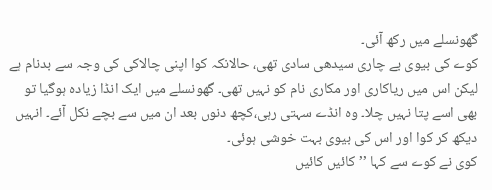گھونسلے میں رکھ آئی۔
کوے کی بیوی بے چاری سیدھی سادی تھی، حالانکہ کوا اپنی چالاکی کی وجہ سے بدنام ہے لیکن اس میں ریاکاری اور مکاری نام کو نہیں تھی۔ گھونسلے میں ایک انڈا زیادہ ہوگیا تو بھی اسے پتا نہیں چلا۔ وہ انڈے سہتی رہی،کچھ دنوں بعد ان میں سے بچے نکل آئے۔ انہیں دیکھ کر کوا اور اس کی بیوی بہت خوشی ہوئی۔
کوی نے کوے سے کہا ’’کائیں کائیں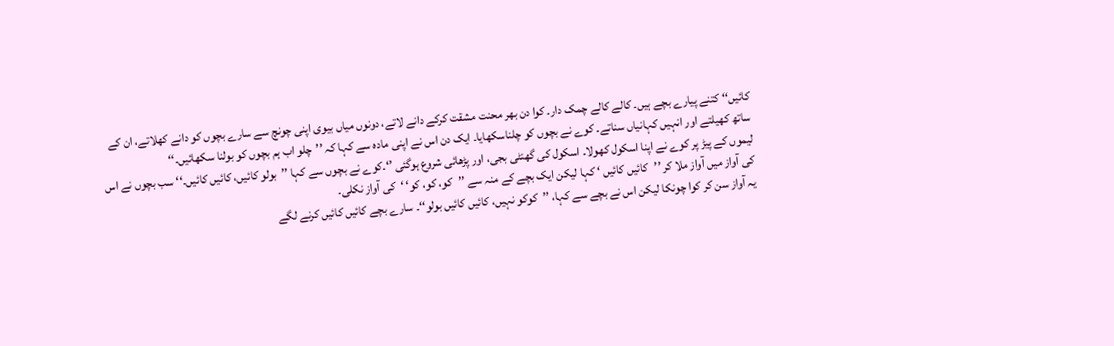کائیں‘‘ کتنے پیارے بچے ہیں۔ کالے کالے چمک دار۔ کوا دن بھر محنت مشقت کرکے دانے لاتے، دونوں میاں بیوی اپنی چونچ سے سارے بچوں کو دانے کھلاتے، ان کے ساتھ کھیلتے اور انہیں کہانیاں سناتے۔ کوے نے بچوں کو چلناسکھایا۔ ایک دن اس نے اپنی مادہ سے کہا کہ ’’چلو اب ہم بچوں کو بولنا سکھائیں۔‘‘
لیموں کے پیڑ پر کوے نے اپنا اسکول کھولا۔ اسکول کی گھنٹی بجی، اور پڑھائی شروع ہوگئی ’‘۔کوے نے بچوں سے کہا ’’بولو کائیں، کائیں کائیں۔‘‘ سب بچوں نے اس کی آواز میں آواز ملا کر ’’کائیں کائیں ‘ کہا لیکن ایک بچے کے منہ سے ’’کو، کو، کو‘ ‘کی آواز نکلی۔
یہ آواز سن کر کوا چونکا لیکن اس نے بچے سے کہا، ’’کوکو نہیں، کائیں کائیں بولو‘‘۔ سارے بچے کائیں کائیں کرنے لگے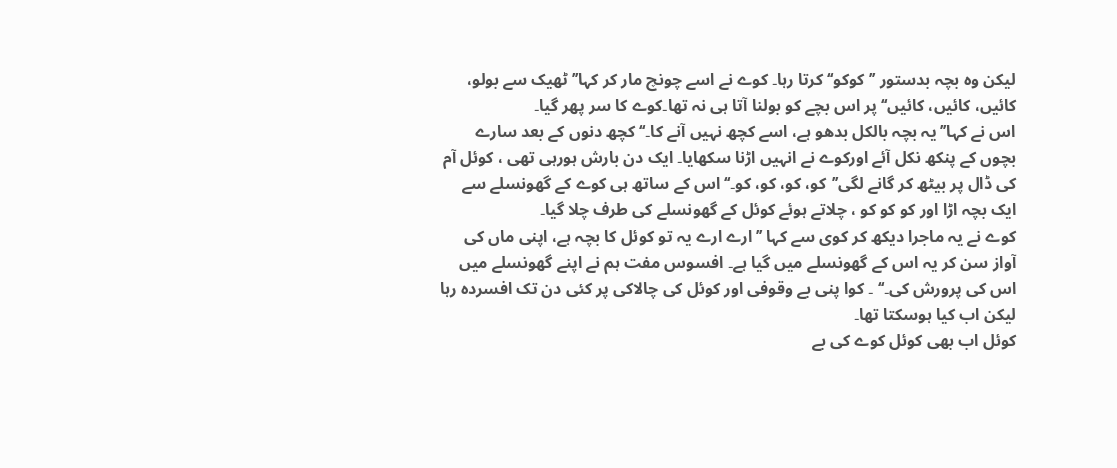لیکن وہ بچہ بدستور ’’کوکو‘‘ کرتا رہا۔ کوے نے اسے چونچ مار کر کہا’’ٹھیک سے بولو، کائیں، کائیں، کائیں‘‘ پر اس بچے کو بولنا آتا ہی نہ تھا۔کوے کا سر پھر گیا۔
اس نے کہا’’یہ بچہ بالکل بدھو ہے، اسے کچھ نہیں آنے کا۔‘‘ کچھ دنوں کے بعد سارے بچوں کے پنکھ نکل آئے اورکوے نے انہیں اڑنا سکھایا۔ ایک دن بارش ہورہی تھی ، کوئل آم کی ڈال پر بیٹھ کر گانے لگی’’کو، کو، کو، کو۔‘‘اس کے ساتھ ہی کوے کے گھونسلے سے ایک بچہ اڑا اور کو کو کو ، چلاتے ہوئے کوئل کے گھونسلے کی طرف چلا گیا۔
کوے نے یہ ماجرا دیکھ کر کوی سے کہا ’’ارے ارے یہ تو کوئل کا بچہ ہے، اپنی ماں کی آواز سن کر یہ اس کے گھونسلے میں گیا ہے۔ افسوس مفت ہم نے اپنے گھونسلے میں اس کی پرورش کی۔‘‘ ۔ کوا پنی بے وقوفی اور کوئل کی چالاکی پر کئی دن تک افسردہ رہا لیکن اب کیا ہوسکتا تھا۔
کوئل اب بھی کوئل کوے کی بے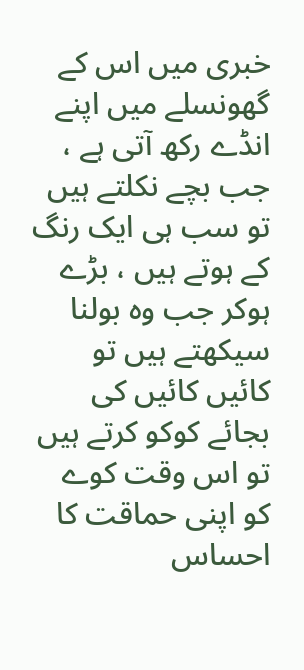خبری میں اس کے گھونسلے میں اپنے انڈے رکھ آتی ہے ، جب بچے نکلتے ہیں تو سب ہی ایک رنگ کے ہوتے ہیں ، بڑے ہوکر جب وہ بولنا سیکھتے ہیں تو کائیں کائیں کی بجائے کوکو کرتے ہیں تو اس وقت کوے کو اپنی حماقت کا احساس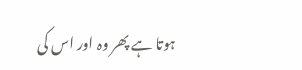ہوتا ہے پھر وہ اور اس کی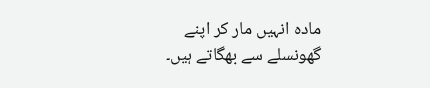مادہ انہیں مار کر اپنے گھونسلے سے بھگاتے ہیں۔